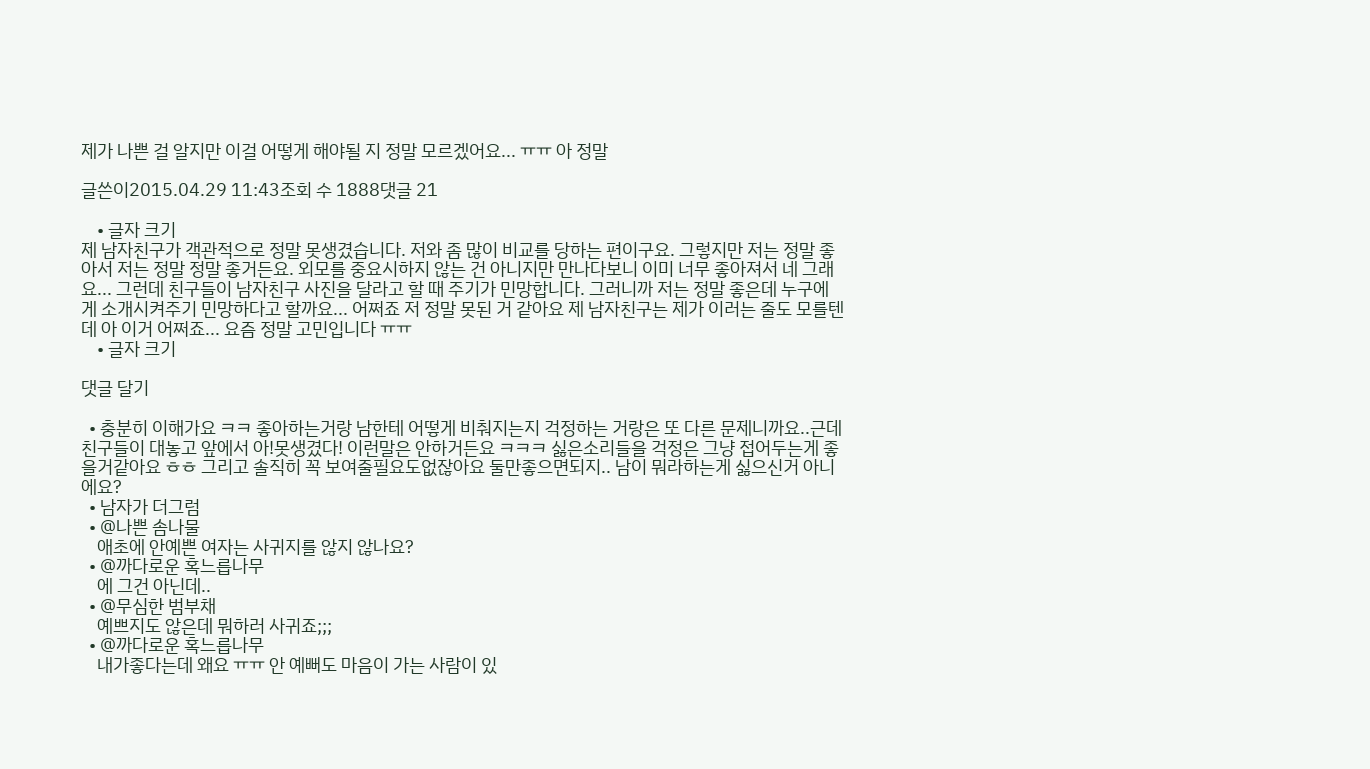제가 나쁜 걸 알지만 이걸 어떻게 해야될 지 정말 모르겠어요... ㅠㅠ 아 정말

글쓴이2015.04.29 11:43조회 수 1888댓글 21

    • 글자 크기
제 남자친구가 객관적으로 정말 못생겼습니다. 저와 좀 많이 비교를 당하는 편이구요. 그렇지만 저는 정말 좋아서 저는 정말 정말 좋거든요. 외모를 중요시하지 않는 건 아니지만 만나다보니 이미 너무 좋아져서 네 그래요... 그런데 친구들이 남자친구 사진을 달라고 할 때 주기가 민망합니다. 그러니까 저는 정말 좋은데 누구에게 소개시켜주기 민망하다고 할까요... 어쩌죠 저 정말 못된 거 같아요 제 남자친구는 제가 이러는 줄도 모를텐데 아 이거 어쩌죠... 요즘 정말 고민입니다 ㅠㅠ
    • 글자 크기

댓글 달기

  • 충분히 이해가요 ㅋㅋ 좋아하는거랑 남한테 어떻게 비춰지는지 걱정하는 거랑은 또 다른 문제니까요..근데 친구들이 대놓고 앞에서 아!못생겼다! 이런말은 안하거든요 ㅋㅋㅋ 싫은소리들을 걱정은 그냥 접어두는게 좋을거같아요 ㅎㅎ 그리고 솔직히 꼭 보여줄필요도없잖아요 둘만좋으면되지.. 남이 뭐라하는게 싫으신거 아니에요?
  • 남자가 더그럼
  • @나쁜 솜나물
    애초에 안예쁜 여자는 사귀지를 않지 않나요?
  • @까다로운 혹느릅나무
    에 그건 아닌데..
  • @무심한 범부채
    예쁘지도 않은데 뭐하러 사귀죠;;;
  • @까다로운 혹느릅나무
    내가좋다는데 왜요 ㅠㅠ 안 예뻐도 마음이 가는 사람이 있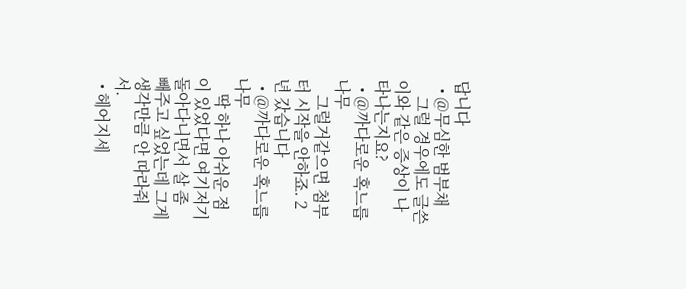답니다
  • @무심한 범부채
    그럴 경우에도 글쓴이와 같은 증상이 나타나는지요?
  • @까다로운 혹느릅나무
    그럴거같으면 첨부터 시작을 안하죠. 2년 갔습니다
  • @까다로운 혹느릅나무
    딱 하나 아쉬운 점이 있었다면 여기저기 돌아다니면서 살 좀 빼주고 싶었는데 그게 생각만큼 안 따라줘서.
  • 헤어지세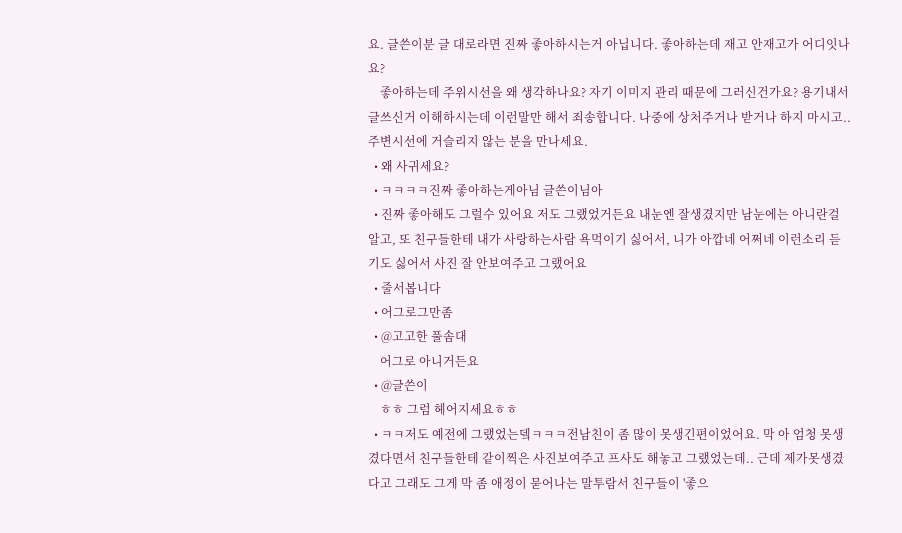요. 글쓴이분 글 대로라면 진짜 좋아하시는거 아닙니다. 좋아하는데 재고 안재고가 어디잇나요?
    좋아하는데 주위시선을 왜 생각하나요? 자기 이미지 관리 때문에 그러신건가요? 용기내서 글쓰신거 이해하시는데 이런말만 해서 죄송합니다. 나중에 상처주거나 받거나 하지 마시고.. 주변시선에 거슬리지 않는 분을 만나세요.
  • 왜 사귀세요?
  • ㅋㅋㅋㅋ진짜 좋아하는게아님 글쓴이님아
  • 진짜 좋아해도 그럴수 있어요 저도 그랬었거든요 내눈엔 잘생겼지만 남눈에는 아니란걸 알고, 또 친구들한테 내가 사랑하는사람 욕먹이기 싫어서, 니가 아깝네 어쩌네 이런소리 듣기도 싫어서 사진 잘 안보여주고 그랬어요
  • 줄서봅니다
  • 어그로그만좀
  • @고고한 풀솜대
    어그로 아니거든요
  • @글쓴이
    ㅎㅎ 그럼 헤어지세요ㅎㅎ
  • ㅋㅋ저도 예전에 그랬었는뎈ㅋㅋㅋ전남친이 좀 많이 못생긴편이었어요. 막 아 엄청 못생겼다면서 친구들한테 같이찍은 사진보여주고 프사도 해놓고 그랬었는데.. 근데 제가못생겼다고 그래도 그게 막 좀 애정이 묻어나는 말투람서 친구들이 '좋으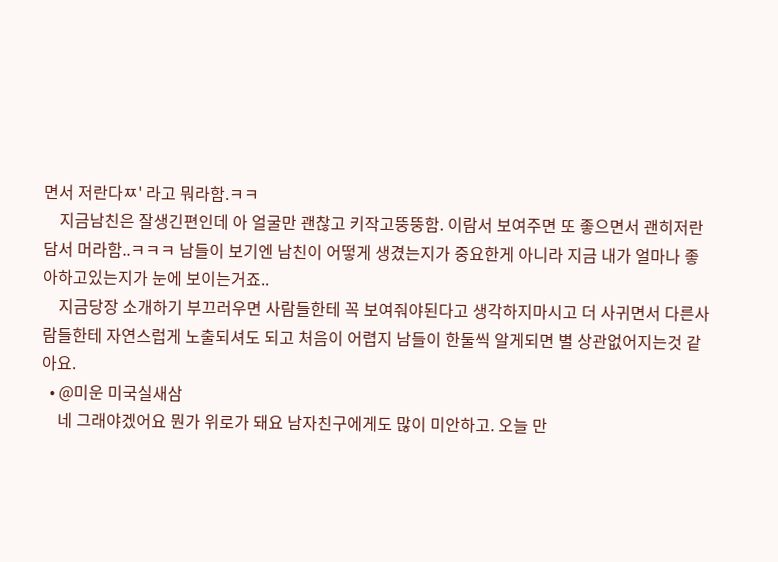면서 저란다ㅉ' 라고 뭐라함.ㅋㅋ
    지금남친은 잘생긴편인데 아 얼굴만 괜찮고 키작고뚱뚱함. 이람서 보여주면 또 좋으면서 괜히저란담서 머라함..ㅋㅋㅋ 남들이 보기엔 남친이 어떻게 생겼는지가 중요한게 아니라 지금 내가 얼마나 좋아하고있는지가 눈에 보이는거죠..
    지금당장 소개하기 부끄러우면 사람들한테 꼭 보여줘야된다고 생각하지마시고 더 사귀면서 다른사람들한테 자연스럽게 노출되셔도 되고 처음이 어렵지 남들이 한둘씩 알게되면 별 상관없어지는것 같아요.
  • @미운 미국실새삼
    네 그래야겠어요 뭔가 위로가 돼요 남자친구에게도 많이 미안하고. 오늘 만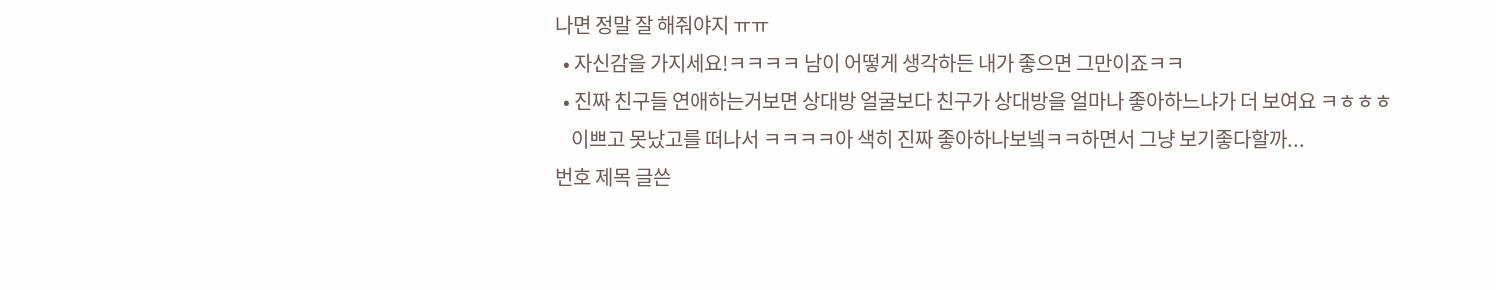나면 정말 잘 해줘야지 ㅠㅠ
  • 자신감을 가지세요!ㅋㅋㅋㅋ 남이 어떻게 생각하든 내가 좋으면 그만이죠ㅋㅋ
  • 진짜 친구들 연애하는거보면 상대방 얼굴보다 친구가 상대방을 얼마나 좋아하느냐가 더 보여요 ㅋㅎㅎㅎ
    이쁘고 못났고를 떠나서 ㅋㅋㅋㅋ아 색히 진짜 좋아하나보넼ㅋㅋ하면서 그냥 보기좋다할까...
번호 제목 글쓴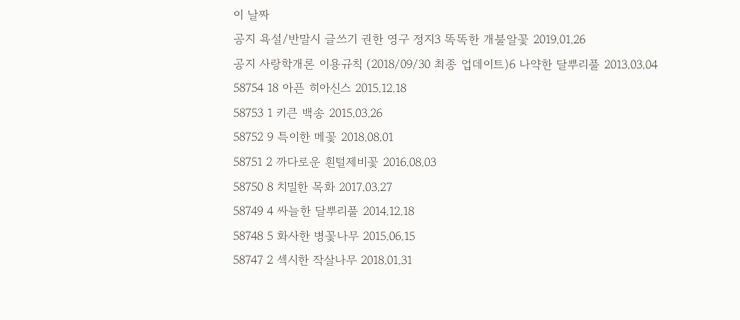이 날짜
공지 욕설/반말시 글쓰기 권한 영구 정지3 똑똑한 개불알꽃 2019.01.26
공지 사랑학개론 이용규칙 (2018/09/30 최종 업데이트)6 나약한 달뿌리풀 2013.03.04
58754 18 아픈 히아신스 2015.12.18
58753 1 키큰 백송 2015.03.26
58752 9 특이한 메꽃 2018.08.01
58751 2 까다로운 흰털제비꽃 2016.08.03
58750 8 치밀한 목화 2017.03.27
58749 4 싸늘한 달뿌리풀 2014.12.18
58748 5 화사한 병꽃나무 2015.06.15
58747 2 섹시한 작살나무 2018.01.31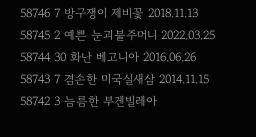58746 7 방구쟁이 제비꽃 2018.11.13
58745 2 예쁜 눈괴불주머니 2022.03.25
58744 30 화난 베고니아 2016.06.26
58743 7 겸손한 미국실새삼 2014.11.15
58742 3 늠름한 부겐빌레아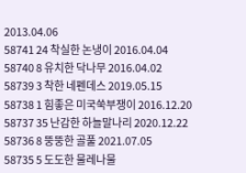2013.04.06
58741 24 착실한 논냉이 2016.04.04
58740 8 유치한 닥나무 2016.04.02
58739 3 착한 네펜데스 2019.05.15
58738 1 힘좋은 미국쑥부쟁이 2016.12.20
58737 35 난감한 하늘말나리 2020.12.22
58736 8 뚱뚱한 골풀 2021.07.05
58735 5 도도한 물레나물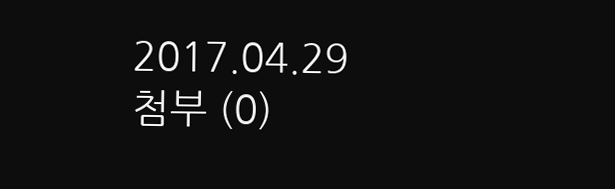2017.04.29
첨부 (0)